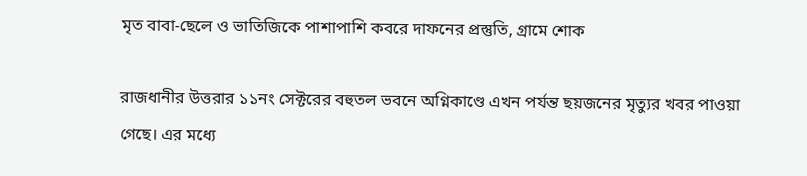মৃত বাবা-ছেলে ও ভাতিজিকে পাশাপাশি কবরে দাফনের প্রস্তুতি, গ্রামে শোক

রাজধানীর উত্তরার ১১নং সেক্টরের বহুতল ভবনে অগ্নিকাণ্ডে এখন পর্যন্ত ছয়জনের মৃত্যুর খবর পাওয়া গেছে। এর মধ্যে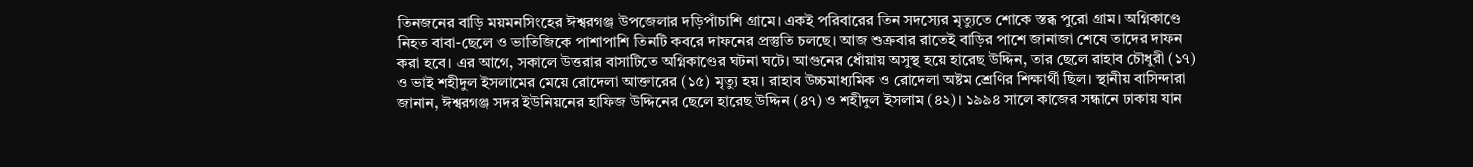তিনজনের বাড়ি ময়মনসিংহের ঈশ্বরগঞ্জ উপজেলার দড়িপাঁচাশি গ্রামে। একই পরিবারের তিন সদস্যের মৃত্যুতে শোকে স্তব্ধ পুরো গ্রাম। অগ্নিকাণ্ডে নিহত বাবা-ছেলে ও ভাতিজিকে পাশাপাশি তিনটি কবরে দাফনের প্রস্তুতি চলছে। আজ শুক্রবার রাতেই বাড়ির পাশে জানাজা শেষে তাদের দাফন করা হবে। এর আগে, সকালে উত্তরার বাসাটিতে অগ্নিকাণ্ডের ঘটনা ঘটে। আগুনের ধোঁয়ায় অসুস্থ হয়ে হারেছ উদ্দিন, তার ছেলে রাহাব চৌধুরী (১৭) ও ভাই শহীদুল ইসলামের মেয়ে রোদেলা আক্তারের (১৫) মৃত্যু হয়। রাহাব উচ্চমাধ্যমিক ও রোদেলা অষ্টম শ্রেণির শিক্ষার্থী ছিল। স্থানীয় বাসিন্দারা জানান, ঈশ্বরগঞ্জ সদর ইউনিয়নের হাফিজ উদ্দিনের ছেলে হারেছ উদ্দিন (৪৭) ও শহীদুল ইসলাম (৪২)। ১৯৯৪ সালে কাজের সন্ধানে ঢাকায় যান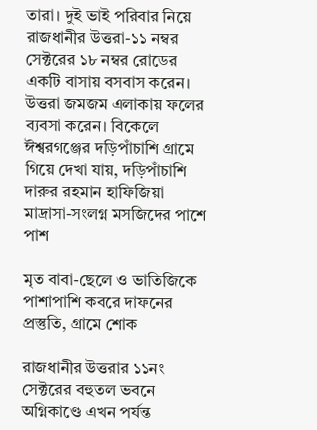তারা। দুই ভাই পরিবার নিয়ে রাজধানীর উত্তরা-১১ নম্বর সেক্টরের ১৮ নম্বর রোডের একটি বাসায় বসবাস করেন। উত্তরা জমজম এলাকায় ফলের ব্যবসা করেন। বিকেলে ঈশ্বরগঞ্জের দড়িপাঁচাশি গ্রামে গিয়ে দেখা যায়, দড়িপাঁচাশি দারুর রহমান হাফিজিয়া মাদ্রাসা-সংলগ্ন মসজিদের পাশে পাশ

মৃত বাবা-ছেলে ও ভাতিজিকে পাশাপাশি কবরে দাফনের প্রস্তুতি, গ্রামে শোক

রাজধানীর উত্তরার ১১নং সেক্টরের বহুতল ভবনে অগ্নিকাণ্ডে এখন পর্যন্ত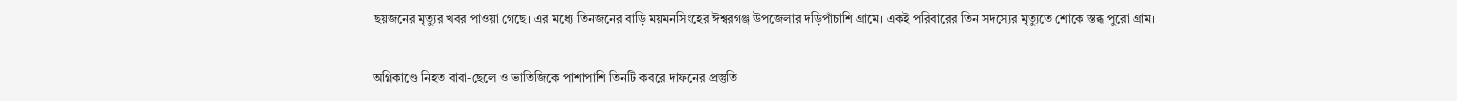ছয়জনের মৃত্যুর খবর পাওয়া গেছে। এর মধ্যে তিনজনের বাড়ি ময়মনসিংহের ঈশ্বরগঞ্জ উপজেলার দড়িপাঁচাশি গ্রামে। একই পরিবারের তিন সদস্যের মৃত্যুতে শোকে স্তব্ধ পুরো গ্রাম।

অগ্নিকাণ্ডে নিহত বাবা-ছেলে ও ভাতিজিকে পাশাপাশি তিনটি কবরে দাফনের প্রস্তুতি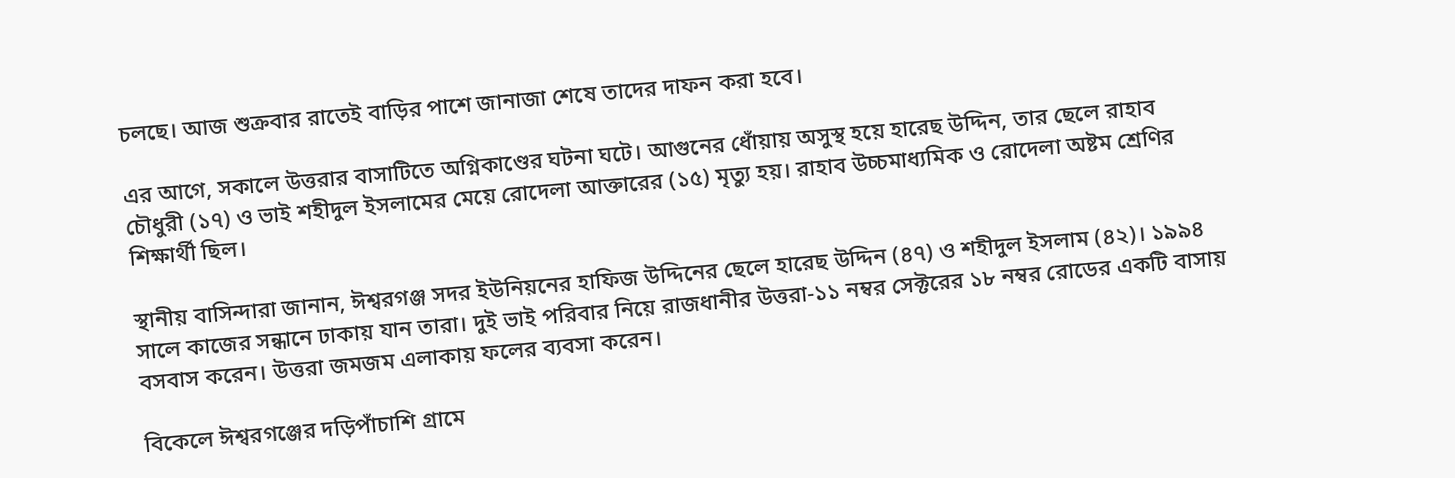চলছে। আজ শুক্রবার রাতেই বাড়ির পাশে জানাজা শেষে তাদের দাফন করা হবে।

এর আগে, সকালে উত্তরার বাসাটিতে অগ্নিকাণ্ডের ঘটনা ঘটে। আগুনের ধোঁয়ায় অসুস্থ হয়ে হারেছ উদ্দিন, তার ছেলে রাহাব চৌধুরী (১৭) ও ভাই শহীদুল ইসলামের মেয়ে রোদেলা আক্তারের (১৫) মৃত্যু হয়। রাহাব উচ্চমাধ্যমিক ও রোদেলা অষ্টম শ্রেণির শিক্ষার্থী ছিল।

স্থানীয় বাসিন্দারা জানান, ঈশ্বরগঞ্জ সদর ইউনিয়নের হাফিজ উদ্দিনের ছেলে হারেছ উদ্দিন (৪৭) ও শহীদুল ইসলাম (৪২)। ১৯৯৪ সালে কাজের সন্ধানে ঢাকায় যান তারা। দুই ভাই পরিবার নিয়ে রাজধানীর উত্তরা-১১ নম্বর সেক্টরের ১৮ নম্বর রোডের একটি বাসায় বসবাস করেন। উত্তরা জমজম এলাকায় ফলের ব্যবসা করেন।

বিকেলে ঈশ্বরগঞ্জের দড়িপাঁচাশি গ্রামে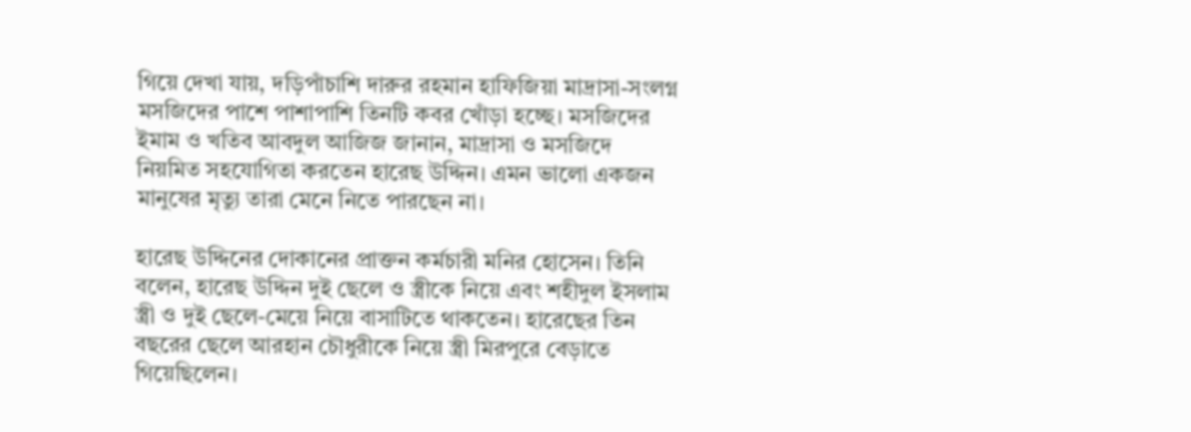গিয়ে দেখা যায়, দড়িপাঁচাশি দারুর রহমান হাফিজিয়া মাদ্রাসা-সংলগ্ন মসজিদের পাশে পাশাপাশি তিনটি কবর খোঁড়া হচ্ছে। মসজিদের ইমাম ও খতিব আবদুল আজিজ জানান, মাদ্রাসা ও মসজিদে নিয়মিত সহযোগিতা করতেন হারেছ উদ্দিন। এমন ভালো একজন মানুষের মৃত্যু তারা মেনে নিতে পারছেন না।

হারেছ উদ্দিনের দোকানের প্রাক্তন কর্মচারী মনির হোসেন। তিনি বলেন, হারেছ উদ্দিন দুই ছেলে ও স্ত্রীকে নিয়ে এবং শহীদুল ইসলাম স্ত্রী ও দুই ছেলে-মেয়ে নিয়ে বাসাটিতে থাকতেন। হারেছের তিন বছরের ছেলে আরহান চৌধুরীকে নিয়ে স্ত্রী মিরপুরে বেড়াতে গিয়েছিলেন।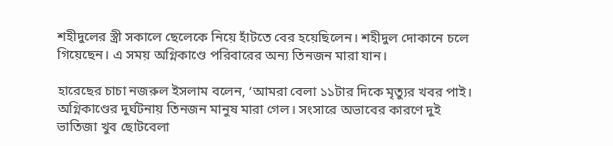শহীদুলের স্ত্রী সকালে ছেলেকে নিয়ে হাঁটতে বের হয়েছিলেন। শহীদুল দোকানে চলে গিয়েছেন। এ সময় অগ্নিকাণ্ডে পরিবারের অন্য তিনজন মারা যান।

হারেছের চাচা নজরুল ইসলাম বলেন, ‘আমরা বেলা ১১টার দিকে মৃত্যুর খবর পাই। অগ্নিকাণ্ডের দুর্ঘটনায় তিনজন মানুষ মারা গেল। সংসারে অভাবের কারণে দুই ভাতিজা খুব ছোটবেলা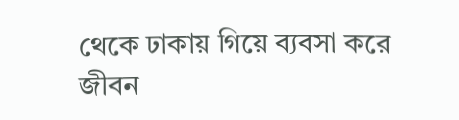থেকে ঢাকায় গিয়ে ব্যবসা করে জীবন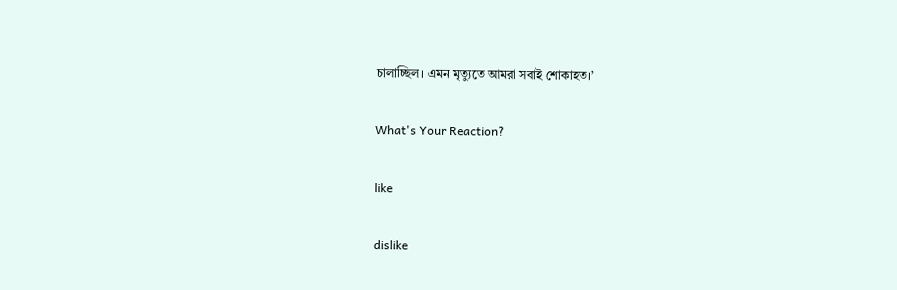চালাচ্ছিল। এমন মৃত্যুতে আমরা সবাই শোকাহত।’

What's Your Reaction?

like

dislike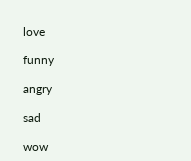love

funny

angry

sad

wow